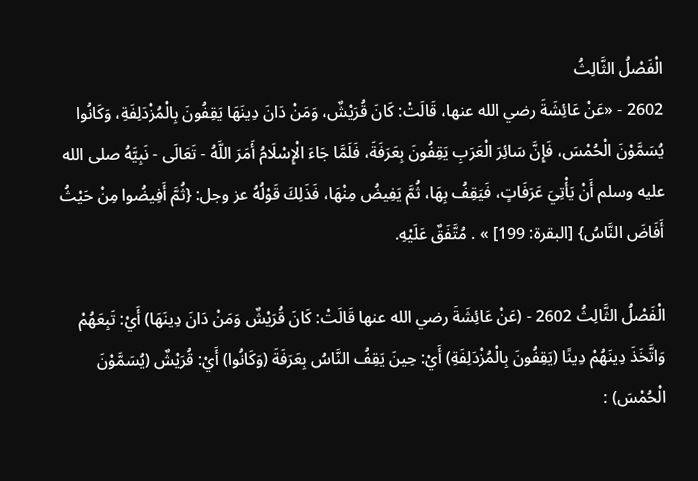الْفَصْلُ الثَّالِثُ
2602 - «عَنْ عَائِشَةَ رضي الله عنها، قَالَتْ: كَانَ قُرَيْشٌ، وَمَنْ دَانَ دِينَهَا يَقِفُونَ بِالْمُزْدَلِفَةِ، وَكَانُوا يُسَمَّوْنَ الْحُمْسَ، فَإِنَّ سَائِرَ الْعَرَبِ يَقِفُونَ بِعَرَفَةَ، فَلَمَّا جَاءَ الْإِسْلَامُ أَمَرَ اللَّهُ - تَعَالَى - نَبِيَّهُ صلى الله عليه وسلم أَنْ يَأْتِيَ عَرَفَاتٍ، فَيَقِفُ بِهَا، ثُمَّ يَفِيضُ مِنْهَا، فَذَلِكَ قَوْلُهُ عز وجل: {ثُمَّ أَفِيضُوا مِنْ حَيْثُ أَفَاضَ النَّاسُ} [البقرة: 199] » . مُتَّفَقٌ عَلَيْهِ.

الْفَصْلُ الثَّالِثُ 2602 - (عَنْ عَائِشَةَ رضي الله عنها قَالَتْ: كَانَ قُرَيْشٌ وَمَنْ دَانَ دِينَهَا) أَيْ: تَبِعَهُمْ وَاتَّخَذَ دِينَهُمْ دِينًا (يَقِفُونَ بِالْمُزْدَلِفَةِ) أَيْ: حِينَ يَقِفُ النَّاسُ بِعَرَفَةَ (وَكَانُوا) أَيْ: قُرَيْشٌ (يُسَمَّوْنَ الْحُمْسَ) :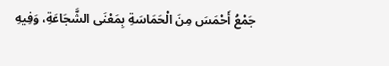جَمْعُ أَحْمَسَ مِنَ الْحَمَاسَةِ بِمَعْنَى الشَّجَاعَةِ، وَفِيهِ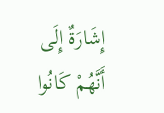إِشَارَةٌ إِلَى أَنَّهُمْ كَانُوا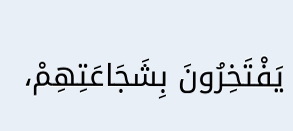يَفْتَخِرُونَ بِشَجَاعَتِهِمْ،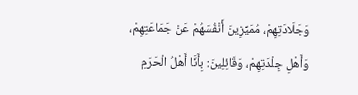وَجَلَادَتِهِمْ، مُمَيِّزِينَ أَنْفُسَهُمْ عَنْ جَمَاعَتِهِمْ، وَأَهْلِ جِلْدَتِهِمْ، وَقَائِلِينَ: بِأَنَّا أَهْلُ الْحَرَمِ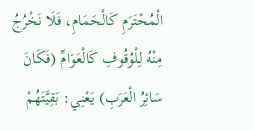الْمُحْتَرَمِ كَالْحَمَامِ، فَلَا نَخْرُجُ مِنْهُ لِلْوُقُوفِ كَالْعَوَامِّ (فَكَانَ سَائِرُ الْعَرَبِ) يَعْنِي: بَقِيَّتَهُمْ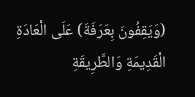(وَيَقِفُونَ بِعَرَفَةَ) عَلَى الْعَادَةِ الْقَدِيمَةِ وَالطَّرِيقَةِ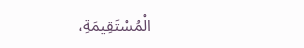الْمُسْتَقِيمَةِ،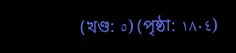(খণ্ড: ٥) (পৃষ্ঠা: ١٨٠٤)